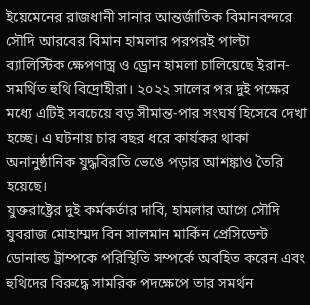ইয়েমেনের রাজধানী সানার আন্তর্জাতিক বিমানবন্দরে সৌদি আরবের বিমান হামলার পরপরই পাল্টা ব্যালিস্টিক ক্ষেপণাস্ত্র ও ড্রোন হামলা চালিয়েছে ইরান-সমর্থিত হুথি বিদ্রোহীরা। ২০২২ সালের পর দুই পক্ষের মধ্যে এটিই সবচেয়ে বড় সীমান্ত-পার সংঘর্ষ হিসেবে দেখা হচ্ছে। এ ঘটনায় চার বছর ধরে কার্যকর থাকা অনানুষ্ঠানিক যুদ্ধবিরতি ভেঙে পড়ার আশঙ্কাও তৈরি হয়েছে।
যুক্তরাষ্ট্রের দুই কর্মকর্তার দাবি, হামলার আগে সৌদি যুবরাজ মোহাম্মদ বিন সালমান মার্কিন প্রেসিডেন্ট ডোনাল্ড ট্রাম্পকে পরিস্থিতি সম্পর্কে অবহিত করেন এবং হুথিদের বিরুদ্ধে সামরিক পদক্ষেপে তার সমর্থন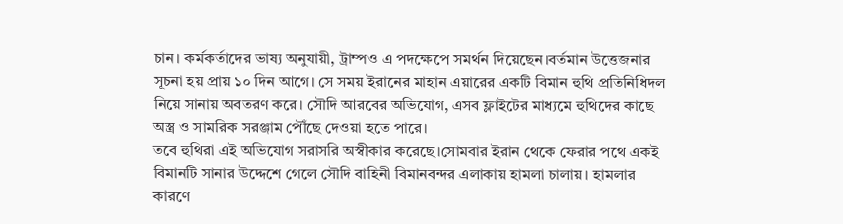চান। কর্মকর্তাদের ভাষ্য অনুযায়ী, ট্রাম্পও এ পদক্ষেপে সমর্থন দিয়েছেন।বর্তমান উত্তেজনার সূচনা হয় প্রায় ১০ দিন আগে। সে সময় ইরানের মাহান এয়ারের একটি বিমান হুথি প্রতিনিধিদল নিয়ে সানায় অবতরণ করে। সৌদি আরবের অভিযোগ, এসব ফ্লাইটের মাধ্যমে হুথিদের কাছে অস্ত্র ও সামরিক সরঞ্জাম পৌঁছে দেওয়া হতে পারে।
তবে হুথিরা এই অভিযোগ সরাসরি অস্বীকার করেছে।সোমবার ইরান থেকে ফেরার পথে একই বিমানটি সানার উদ্দেশে গেলে সৌদি বাহিনী বিমানবন্দর এলাকায় হামলা চালায়। হামলার কারণে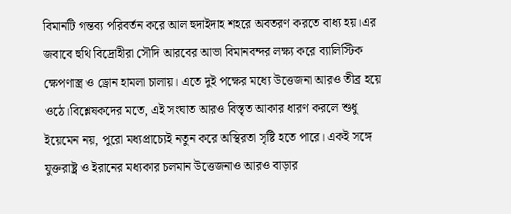বিমানটি গন্তব্য পরিবর্তন করে আল হুদাইদাহ শহরে অবতরণ করতে বাধ্য হয়।এর জবাবে হুথি বিদ্রোহীরা সৌদি আরবের আভা বিমানবন্দর লক্ষ্য করে ব্যালিস্টিক ক্ষেপণাস্ত্র ও ড্রোন হামলা চালায়। এতে দুই পক্ষের মধ্যে উত্তেজনা আরও তীব্র হয়ে ওঠে।বিশ্লেষকদের মতে, এই সংঘাত আরও বিস্তৃত আকার ধারণ করলে শুধু ইয়েমেন নয়, পুরো মধ্যপ্রাচ্যেই নতুন করে অস্থিরতা সৃষ্টি হতে পারে। একই সঙ্গে যুক্তরাষ্ট্র ও ইরানের মধ্যকার চলমান উত্তেজনাও আরও বাড়ার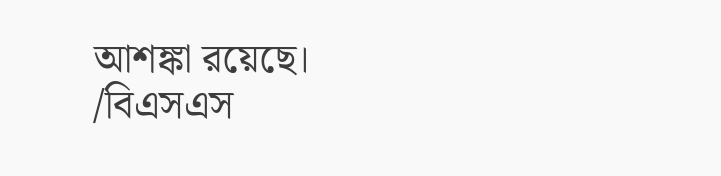আশঙ্কা রয়েছে।
/বিএসএস